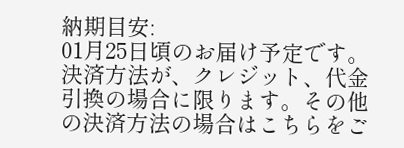納期目安:
01月25日頃のお届け予定です。
決済方法が、クレジット、代金引換の場合に限ります。その他の決済方法の場合はこちらをご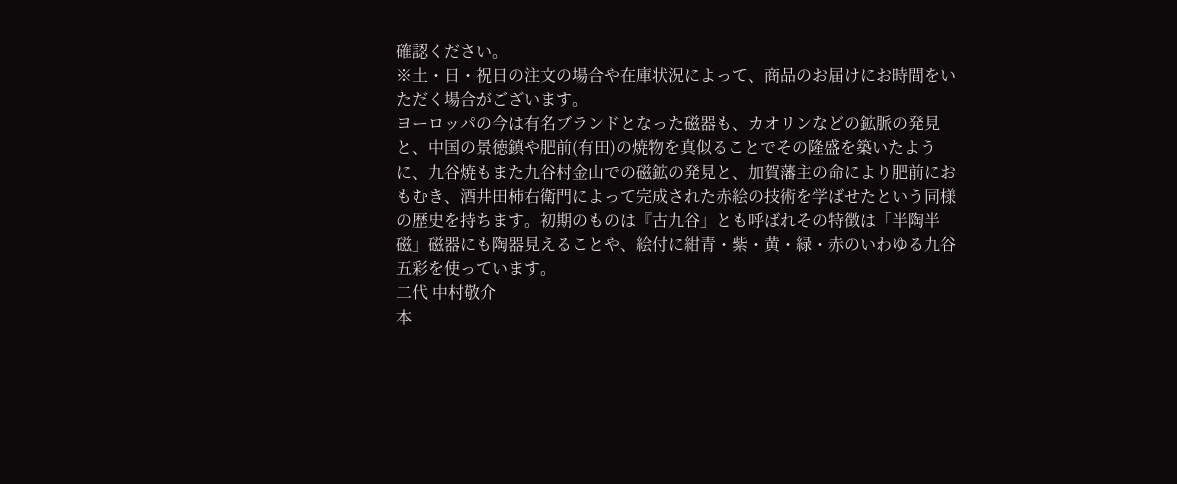確認ください。
※土・日・祝日の注文の場合や在庫状況によって、商品のお届けにお時間をいただく場合がございます。
ヨーロッパの今は有名ブランドとなった磁器も、カオリンなどの鉱脈の発見と、中国の景徳鎮や肥前(有田)の焼物を真似ることでその隆盛を築いたように、九谷焼もまた九谷村金山での磁鉱の発見と、加賀藩主の命により肥前におもむき、酒井田柿右衛門によって完成された赤絵の技術を学ばせたという同様の歴史を持ちます。初期のものは『古九谷」とも呼ばれその特徴は「半陶半磁」磁器にも陶器見えることや、絵付に紺青・紫・黄・緑・赤のいわゆる九谷五彩を使っています。
二代 中村敬介
本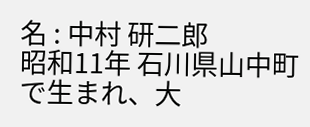名 : 中村 研二郎
昭和11年 石川県山中町で生まれ、大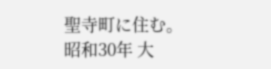聖寺町に住む。
昭和30年 大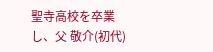聖寺高校を卒業し、父 敬介(初代)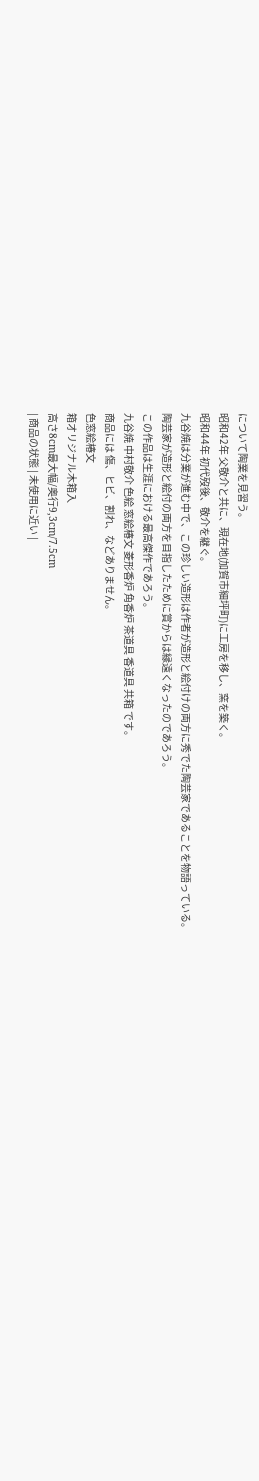について陶業を見習う。
昭和42年 父敬介と共に、現在地(加賀市細坪町)に工房を移し、窯を築く。
昭和44年 初代歿後、敬介を継ぐ。
九谷焼は分業が進む中で、この珍しい造形は作者が造形と絵付けの両方に秀でた陶芸家であることを物語っている。
陶芸家が造形と絵付の両方を目指したために賞からは縁遠くなったのであろう。
この作品は生涯における最高傑作であろう。
九谷焼 中村敬介 色絵 窓絵椿文 菱形香炉 角香炉 茶道具 香道具 共箱 です。
商品には 傷、ヒビ、割れ、などありません。
色窓絵椿文
箱オリジナル木箱入
高さ8cm最大幅/奥行9,3cm/7.5cm
| 商品の状態 | 未使用に近い |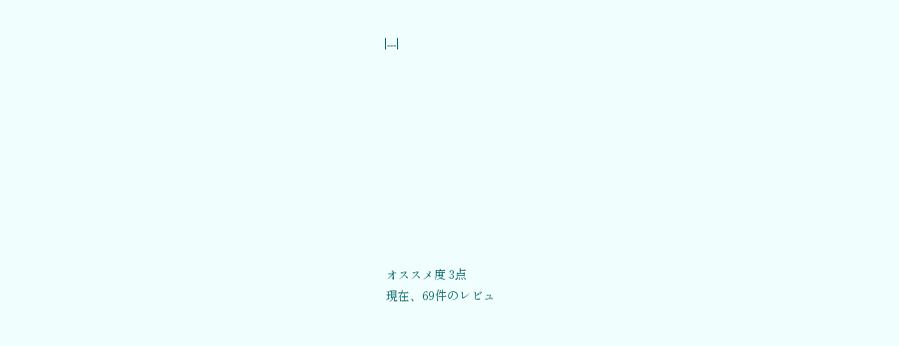|---|










オススメ度 3点
現在、69件のレビュ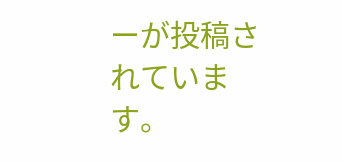ーが投稿されています。